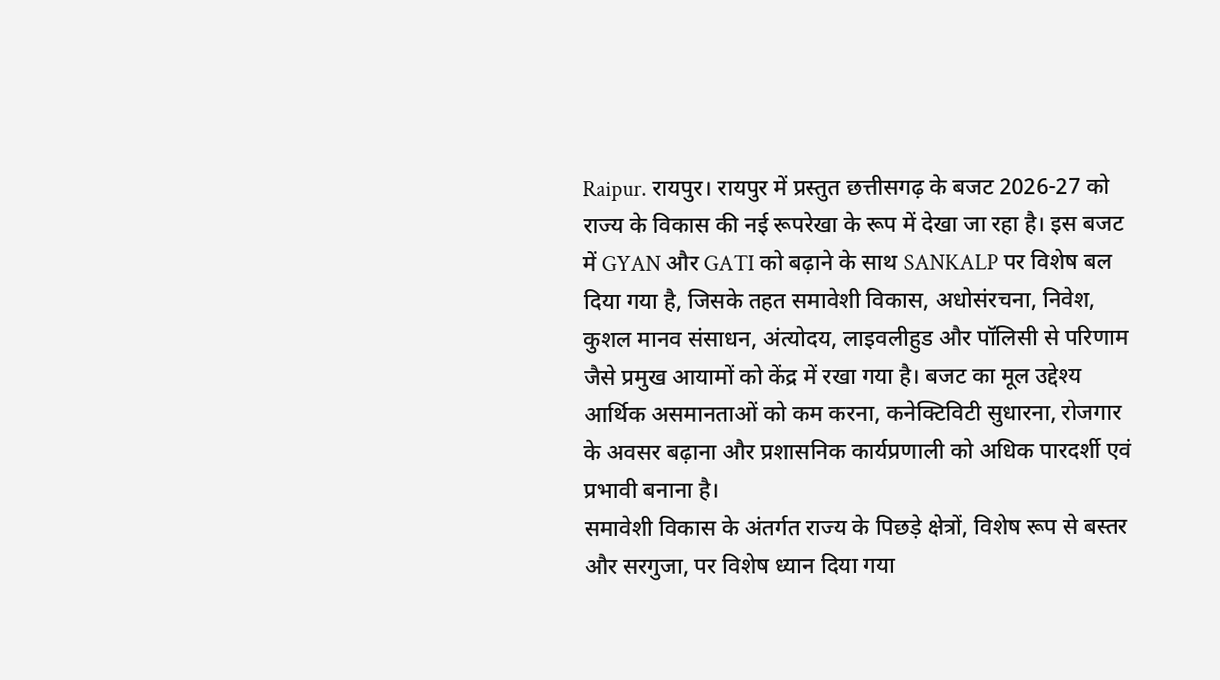Raipur. रायपुर। रायपुर में प्रस्तुत छत्तीसगढ़ के बजट 2026-27 को राज्य के विकास की नई रूपरेखा के रूप में देखा जा रहा है। इस बजट में GYAN और GATI को बढ़ाने के साथ SANKALP पर विशेष बल दिया गया है, जिसके तहत समावेशी विकास, अधोसंरचना, निवेश, कुशल मानव संसाधन, अंत्योदय, लाइवलीहुड और पॉलिसी से परिणाम जैसे प्रमुख आयामों को केंद्र में रखा गया है। बजट का मूल उद्देश्य आर्थिक असमानताओं को कम करना, कनेक्टिविटी सुधारना, रोजगार के अवसर बढ़ाना और प्रशासनिक कार्यप्रणाली को अधिक पारदर्शी एवं प्रभावी बनाना है।
समावेशी विकास के अंतर्गत राज्य के पिछड़े क्षेत्रों, विशेष रूप से बस्तर और सरगुजा, पर विशेष ध्यान दिया गया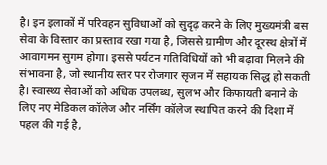है। इन इलाकों में परिवहन सुविधाओं को सुदृढ़ करने के लिए मुख्यमंत्री बस सेवा के विस्तार का प्रस्ताव रखा गया है, जिससे ग्रामीण और दूरस्थ क्षेत्रों में आवागमन सुगम होगा। इससे पर्यटन गतिविधियों को भी बढ़ावा मिलने की संभावना है, जो स्थानीय स्तर पर रोजगार सृजन में सहायक सिद्ध हो सकती है। स्वास्थ्य सेवाओं को अधिक उपलब्ध, सुलभ और किफायती बनाने के लिए नए मेडिकल कॉलेज और नर्सिंग कॉलेज स्थापित करने की दिशा में पहल की गई है,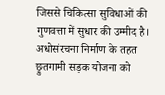जिससे चिकित्सा सुविधाओं की गुणवत्ता में सुधार की उम्मीद है।
अधोसंरचना निर्माण के तहत छ्रुतगामी सड़क योजना को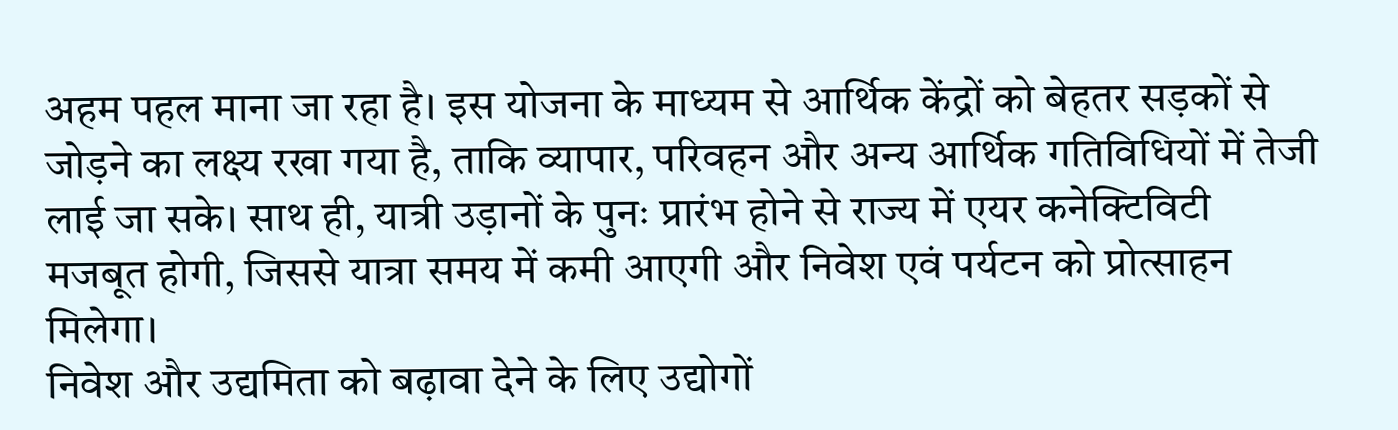अहम पहल माना जा रहा है। इस योजना के माध्यम से आर्थिक केंद्रों को बेहतर सड़कों से जोड़ने का लक्ष्य रखा गया है, ताकि व्यापार, परिवहन और अन्य आर्थिक गतिविधियों में तेजी लाई जा सके। साथ ही, यात्री उड़ानों के पुनः प्रारंभ होने से राज्य में एयर कनेक्टिविटी मजबूत होगी, जिससे यात्रा समय में कमी आएगी और निवेश एवं पर्यटन को प्रोत्साहन मिलेगा।
निवेश और उद्यमिता को बढ़ावा देने के लिए उद्योगों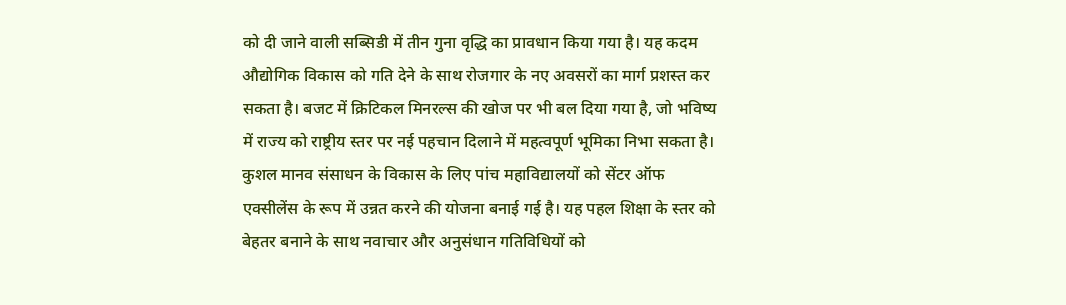को दी जाने वाली सब्सिडी में तीन गुना वृद्धि का प्रावधान किया गया है। यह कदम औद्योगिक विकास को गति देने के साथ रोजगार के नए अवसरों का मार्ग प्रशस्त कर सकता है। बजट में क्रिटिकल मिनरल्स की खोज पर भी बल दिया गया है, जो भविष्य में राज्य को राष्ट्रीय स्तर पर नई पहचान दिलाने में महत्वपूर्ण भूमिका निभा सकता है।
कुशल मानव संसाधन के विकास के लिए पांच महाविद्यालयों को सेंटर ऑफ एक्सीलेंस के रूप में उन्नत करने की योजना बनाई गई है। यह पहल शिक्षा के स्तर को बेहतर बनाने के साथ नवाचार और अनुसंधान गतिविधियों को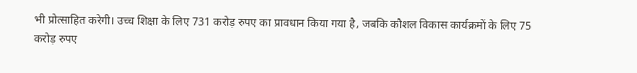भी प्रोत्साहित करेगी। उच्च शिक्षा के लिए 731 करोड़ रुपए का प्रावधान किया गया है, जबकि कौशल विकास कार्यक्रमों के लिए 75 करोड़ रुपए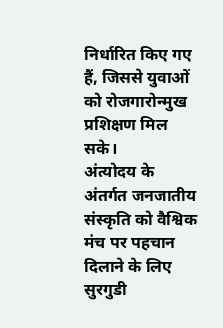निर्धारित किए गए हैं, जिससे युवाओं को रोजगारोन्मुख प्रशिक्षण मिल सके।
अंत्योदय के अंतर्गत जनजातीय संस्कृति को वैश्विक मंच पर पहचान दिलाने के लिए सुरगुडी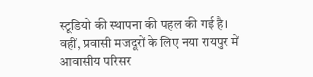स्टूडियो की स्थापना की पहल की गई है। वहीं, प्रवासी मजदूरों के लिए नया रायपुर में आवासीय परिसर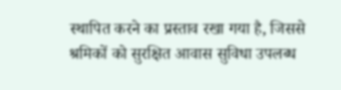स्थापित करने का प्रस्ताव रखा गया है, जिससे श्रमिकों को सुरक्षित आवास सुविधा उपलब्ध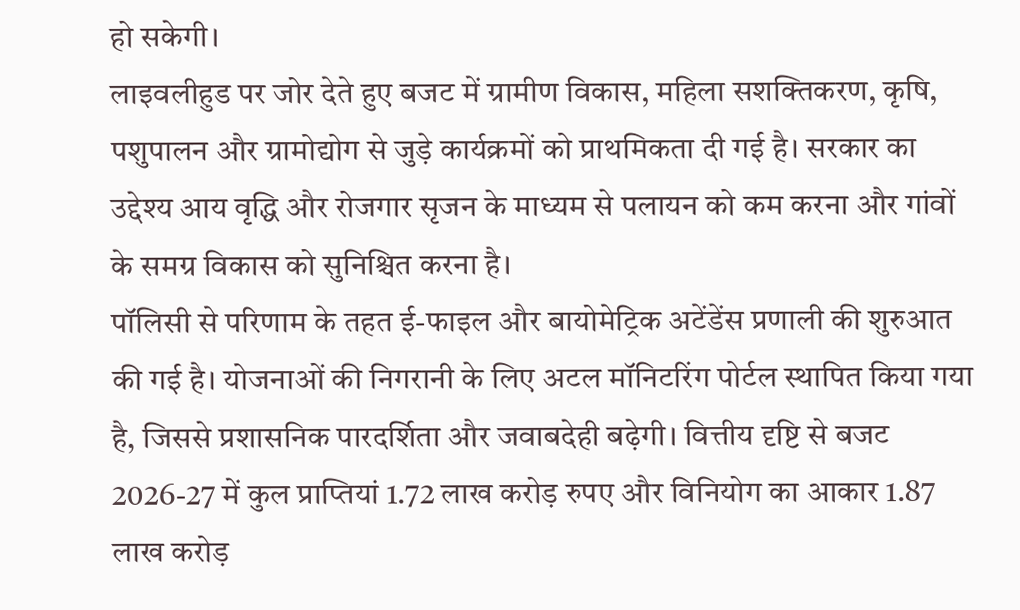हो सकेगी।
लाइवलीहुड पर जोर देते हुए बजट में ग्रामीण विकास, महिला सशक्तिकरण, कृषि, पशुपालन और ग्रामोद्योग से जुड़े कार्यक्रमों को प्राथमिकता दी गई है। सरकार का उद्देश्य आय वृद्धि और रोजगार सृजन के माध्यम से पलायन को कम करना और गांवों के समग्र विकास को सुनिश्चित करना है।
पॉलिसी से परिणाम के तहत ई-फाइल और बायोमेट्रिक अटेंडेंस प्रणाली की शुरुआत की गई है। योजनाओं की निगरानी के लिए अटल मॉनिटरिंग पोर्टल स्थापित किया गया है, जिससे प्रशासनिक पारदर्शिता और जवाबदेही बढ़ेगी। वित्तीय दृष्टि से बजट 2026-27 में कुल प्राप्तियां 1.72 लाख करोड़ रुपए और विनियोग का आकार 1.87 लाख करोड़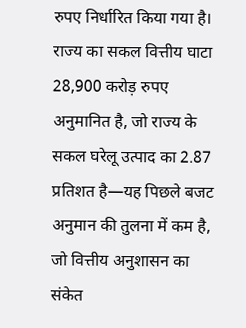रुपए निर्धारित किया गया है। राज्य का सकल वित्तीय घाटा 28,900 करोड़ रुपए अनुमानित है, जो राज्य के सकल घरेलू उत्पाद का 2.87 प्रतिशत है—यह पिछले बजट अनुमान की तुलना में कम है, जो वित्तीय अनुशासन का संकेत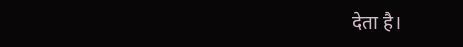देता है।